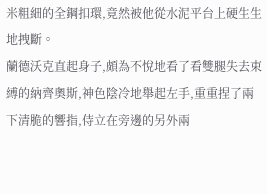米粗細的全鋼扣環,竟然被他從水泥平台上硬生生地拽斷。
蘭德沃克直起身子,頗為不悅地看了看雙腿失去束縛的納齊奧斯,神色陰冷地舉起左手,重重捏了兩下清脆的響指,侍立在旁邊的另外兩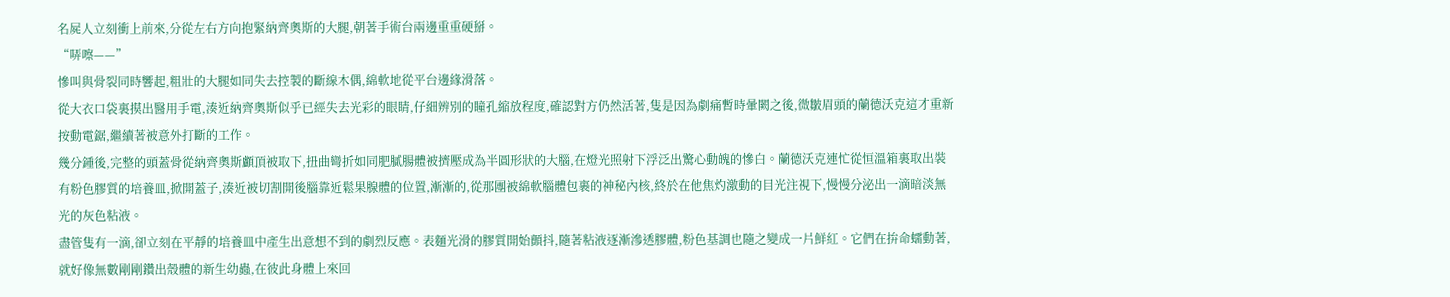名屍人立刻衝上前來,分從左右方向抱緊納齊奧斯的大腿,朝著手術台兩邊重重硬掰。
“哢嚓——”
慘叫與骨裂同時響起,粗壯的大腿如同失去控製的斷線木偶,綿軟地從平台邊緣滑落。
從大衣口袋裏摸出醫用手電,湊近納齊奧斯似乎已經失去光彩的眼睛,仔細辨別的瞳孔縮放程度,確認對方仍然活著,隻是因為劇痛暫時暈闕之後,微皺眉頭的蘭德沃克這才重新按動電鋸,繼續著被意外打斷的工作。
幾分鍾後,完整的頭蓋骨從納齊奧斯顱頂被取下,扭曲彎折如同肥膩腸體被擠壓成為半圓形狀的大腦,在燈光照射下浮泛出驚心動魄的慘白。蘭德沃克連忙從恒溫箱裏取出裝有粉色膠質的培養皿,掀開蓋子,湊近被切割開後腦靠近鬆果腺體的位置,漸漸的,從那團被綿軟腦體包裹的神秘內核,終於在他焦灼激動的目光注視下,慢慢分泌出一滴暗淡無光的灰色粘液。
盡管隻有一滴,卻立刻在平靜的培養皿中產生出意想不到的劇烈反應。表麵光滑的膠質開始顫抖,隨著粘液逐漸滲透膠體,粉色基調也隨之變成一片鮮紅。它們在拚命蠕動著,就好像無數剛剛鑽出殼體的新生幼蟲,在彼此身體上來回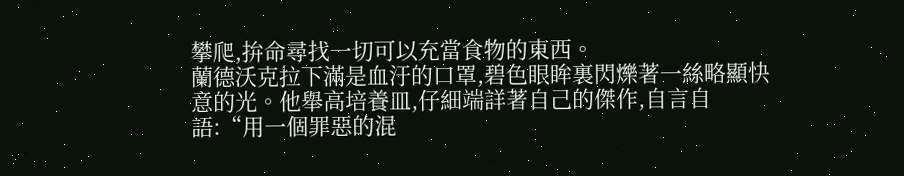攀爬,拚命尋找一切可以充當食物的東西。
蘭德沃克拉下滿是血汙的口罩,碧色眼眸裏閃爍著一絲略顯快意的光。他舉高培養皿,仔細端詳著自己的傑作,自言自語:“用一個罪惡的混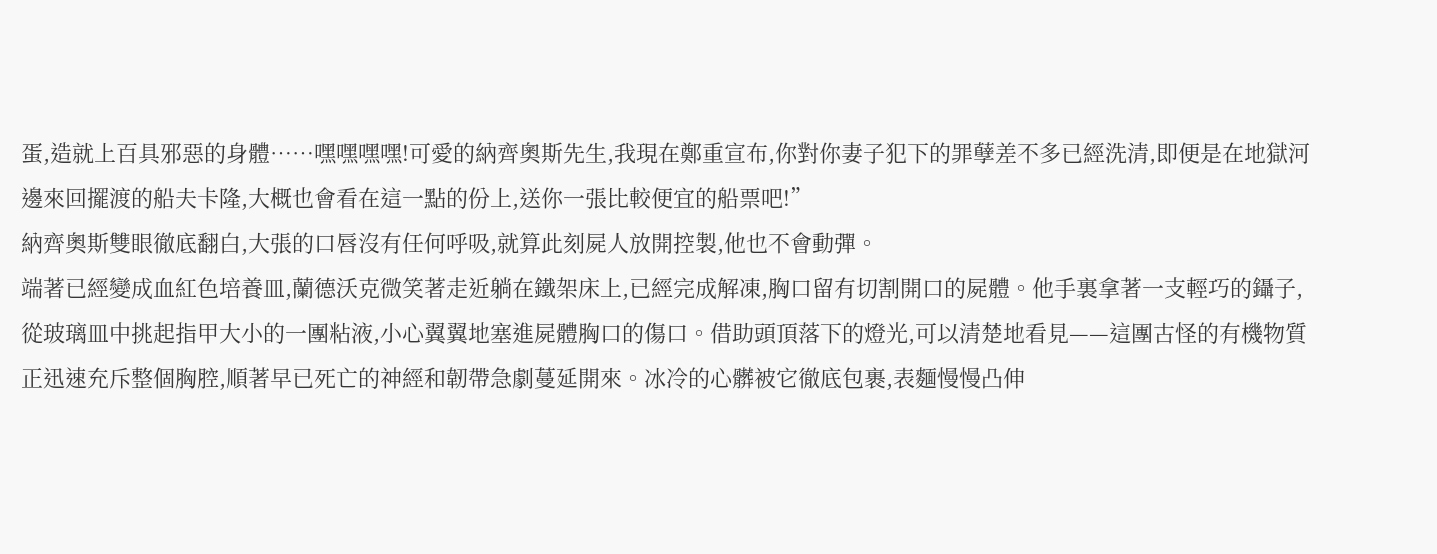蛋,造就上百具邪惡的身體……嘿嘿嘿嘿!可愛的納齊奧斯先生,我現在鄭重宣布,你對你妻子犯下的罪孽差不多已經洗清,即便是在地獄河邊來回擺渡的船夫卡隆,大概也會看在這一點的份上,送你一張比較便宜的船票吧!”
納齊奧斯雙眼徹底翻白,大張的口唇沒有任何呼吸,就算此刻屍人放開控製,他也不會動彈。
端著已經變成血紅色培養皿,蘭德沃克微笑著走近躺在鐵架床上,已經完成解凍,胸口留有切割開口的屍體。他手裏拿著一支輕巧的鑷子,從玻璃皿中挑起指甲大小的一團粘液,小心翼翼地塞進屍體胸口的傷口。借助頭頂落下的燈光,可以清楚地看見——這團古怪的有機物質正迅速充斥整個胸腔,順著早已死亡的神經和韌帶急劇蔓延開來。冰冷的心髒被它徹底包裹,表麵慢慢凸伸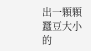出一顆顆蠶豆大小的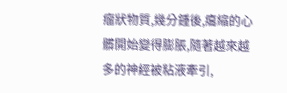瘤狀物質,幾分鍾後,癟縮的心髒開始變得膨脹,隨著越來越多的神經被粘液牽引,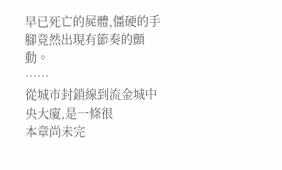早已死亡的屍體,僵硬的手腳竟然出現有節奏的顫動。
……
從城市封鎖線到流金城中央大廈,是一條很
本章尚未完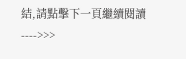結,請點擊下一頁繼續閱讀---->>>